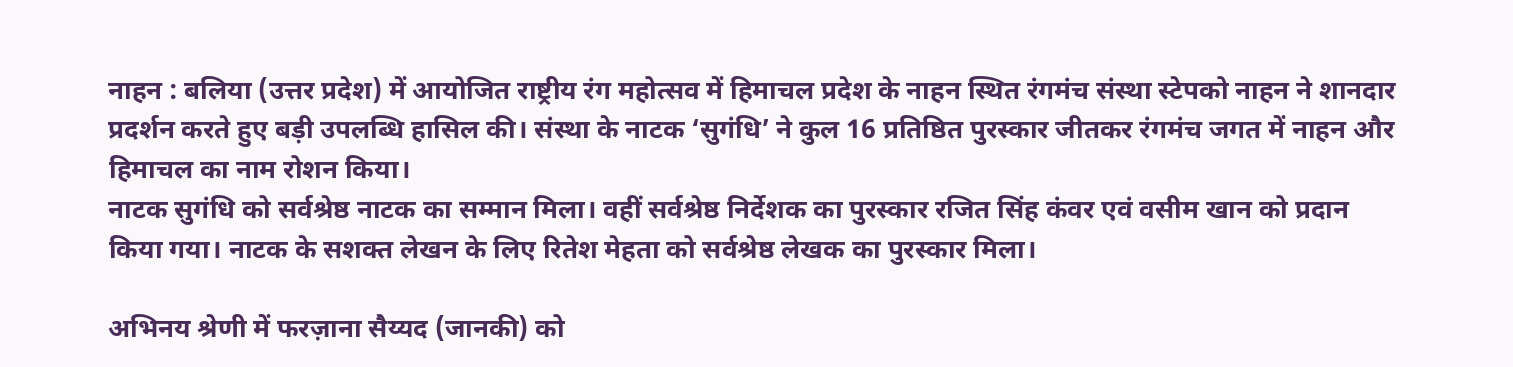नाहन : बलिया (उत्तर प्रदेश) में आयोजित राष्ट्रीय रंग महोत्सव में हिमाचल प्रदेश के नाहन स्थित रंगमंच संस्था स्टेपको नाहन ने शानदार प्रदर्शन करते हुए बड़ी उपलब्धि हासिल की। संस्था के नाटक ‘सुगंधि’ ने कुल 16 प्रतिष्ठित पुरस्कार जीतकर रंगमंच जगत में नाहन और हिमाचल का नाम रोशन किया।
नाटक सुगंधि को सर्वश्रेष्ठ नाटक का सम्मान मिला। वहीं सर्वश्रेष्ठ निर्देशक का पुरस्कार रजित सिंह कंवर एवं वसीम खान को प्रदान किया गया। नाटक के सशक्त लेखन के लिए रितेश मेहता को सर्वश्रेष्ठ लेखक का पुरस्कार मिला।

अभिनय श्रेणी में फरज़ाना सैय्यद (जानकी) को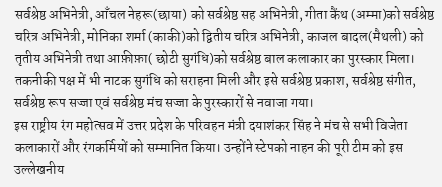सर्वश्रेष्ठ अभिनेत्री, आँचल नेहरू(छाया) को सर्वश्रेष्ठ सह अभिनेत्री, गीता कैंथ (अम्मा)को सर्वश्रेष्ठ चरित्र अभिनेत्री, मोनिका शर्मा (काकी)को द्वितीय चरित्र अभिनेत्री, काजल बादल(मैथली) को तृतीय अभिनेत्री तथा आफ़ीफ़ा( छोटी सुगंधि)को सर्वश्रेष्ठ बाल कलाकार का पुरस्कार मिला।
तकनीकी पक्ष में भी नाटक सुगंधि को सराहना मिली और इसे सर्वश्रेष्ठ प्रकाश, सर्वश्रेष्ठ संगीत, सर्वश्रेष्ठ रूप सज्जा एवं सर्वश्रेष्ठ मंच सज्जा के पुरस्कारों से नवाजा गया।
इस राष्ट्रीय रंग महोत्सव में उत्तर प्रदेश के परिवहन मंत्री दयाशंकर सिंह ने मंच से सभी विजेता कलाकारों और रंगकर्मियों को सम्मानित किया। उन्होंने स्टेपको नाहन की पूरी टीम को इस उल्लेखनीय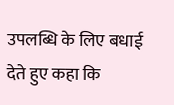उपलब्धि के लिए बधाई देते हुए कहा कि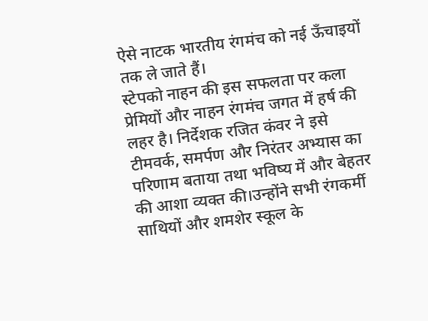ऐसे नाटक भारतीय रंगमंच को नई ऊँचाइयों तक ले जाते हैं।
स्टेपको नाहन की इस सफलता पर कला प्रेमियों और नाहन रंगमंच जगत में हर्ष की लहर है। निर्देशक रजित कंवर ने इसे टीमवर्क, समर्पण और निरंतर अभ्यास का परिणाम बताया तथा भविष्य में और बेहतर की आशा व्यक्त की।उन्होंने सभी रंगकर्मी साथियों और शमशेर स्कूल के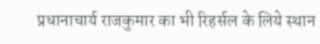प्रधानाचार्य राजकुमार का भी रिहर्सल के लिये स्थान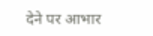देने पर आभार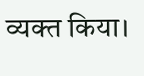व्यक्त किया।